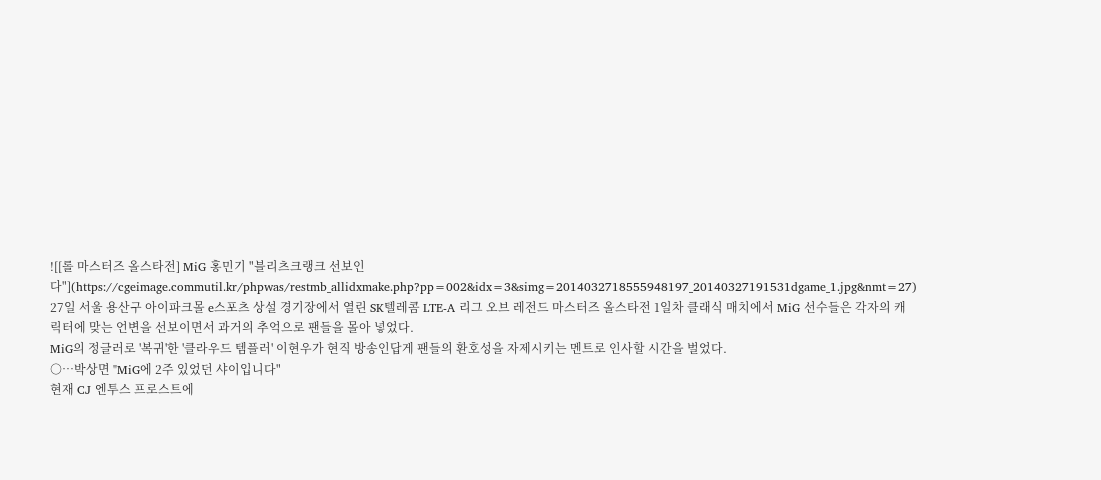![[롤 마스터즈 올스타전] MiG 홍민기 "블리츠크랭크 선보인다"](https://cgeimage.commutil.kr/phpwas/restmb_allidxmake.php?pp=002&idx=3&simg=2014032718555948197_20140327191531dgame_1.jpg&nmt=27)
27일 서울 용산구 아이파크몰 e스포츠 상설 경기장에서 열린 SK텔레콤 LTE-A 리그 오브 레전드 마스터즈 올스타전 1일차 클래식 매치에서 MiG 선수들은 각자의 캐릭터에 맞는 언변을 선보이면서 과거의 추억으로 팬들을 몰아 넣었다.
MiG의 정글러로 '복귀'한 '클라우드 템플러' 이현우가 현직 방송인답게 팬들의 환호성을 자제시키는 멘트로 인사할 시간을 벌었다.
○…박상면 "MiG에 2주 있었던 샤이입니다"
현재 CJ 엔투스 프로스트에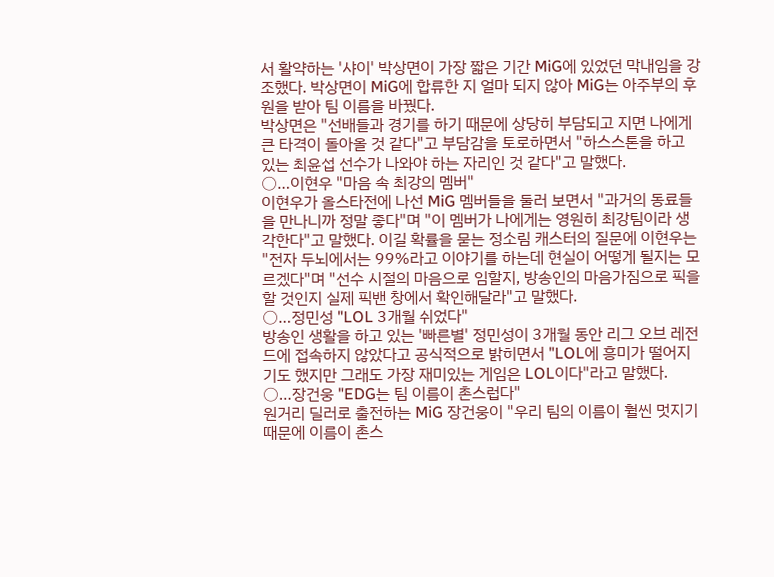서 활약하는 '샤이' 박상면이 가장 짧은 기간 MiG에 있었던 막내임을 강조했다. 박상면이 MiG에 합류한 지 얼마 되지 않아 MiG는 아주부의 후원을 받아 팀 이름을 바꿨다.
박상면은 "선배들과 경기를 하기 때문에 상당히 부담되고 지면 나에게 큰 타격이 돌아올 것 같다"고 부담감을 토로하면서 "하스스톤을 하고 있는 최윤섭 선수가 나와야 하는 자리인 것 같다"고 말했다.
○…이현우 "마음 속 최강의 멤버"
이현우가 올스타전에 나선 MiG 멤버들을 둘러 보면서 "과거의 동료들을 만나니까 정말 좋다"며 "이 멤버가 나에게는 영원히 최강팀이라 생각한다"고 말했다. 이길 확률을 묻는 정소림 캐스터의 질문에 이현우는 "전자 두뇌에서는 99%라고 이야기를 하는데 현실이 어떻게 될지는 모르겠다"며 "선수 시절의 마음으로 임할지, 방송인의 마음가짐으로 픽을 할 것인지 실제 픽밴 창에서 확인해달라"고 말했다.
○…정민성 "LOL 3개월 쉬었다"
방송인 생활을 하고 있는 '빠른별' 정민성이 3개월 동안 리그 오브 레전드에 접속하지 않았다고 공식적으로 밝히면서 "LOL에 흥미가 떨어지기도 했지만 그래도 가장 재미있는 게임은 LOL이다"라고 말했다.
○…장건웅 "EDG는 팀 이름이 촌스럽다"
원거리 딜러로 출전하는 MiG 장건웅이 "우리 팀의 이름이 훨씬 멋지기 때문에 이름이 촌스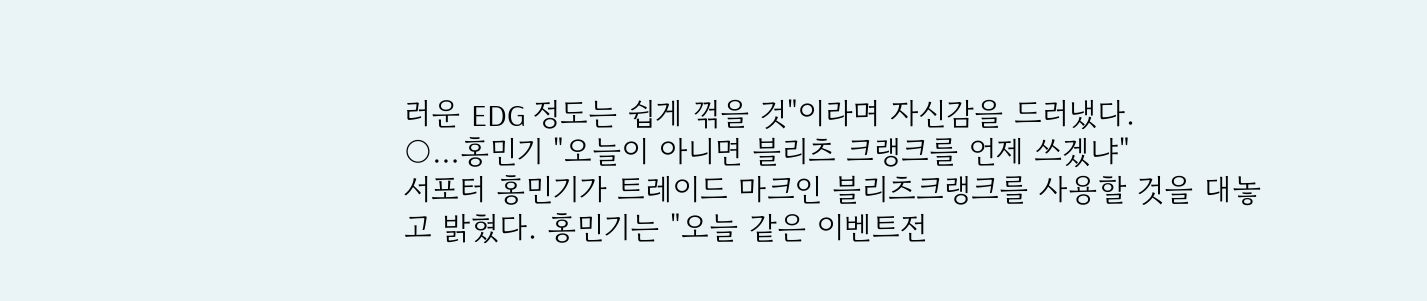러운 EDG 정도는 쉽게 꺾을 것"이라며 자신감을 드러냈다.
○…홍민기 "오늘이 아니면 블리츠 크랭크를 언제 쓰겠냐"
서포터 홍민기가 트레이드 마크인 블리츠크랭크를 사용할 것을 대놓고 밝혔다. 홍민기는 "오늘 같은 이벤트전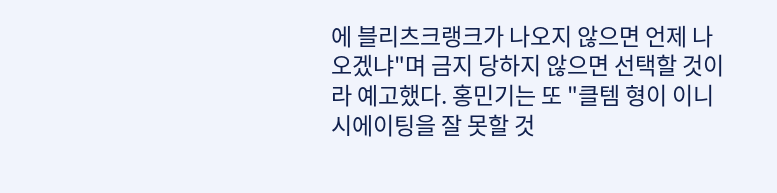에 블리츠크랭크가 나오지 않으면 언제 나오겠냐"며 금지 당하지 않으면 선택할 것이라 예고했다. 홍민기는 또 "클템 형이 이니시에이팅을 잘 못할 것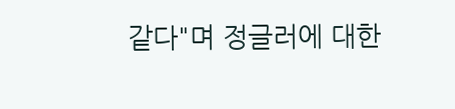같다"며 정글러에 대한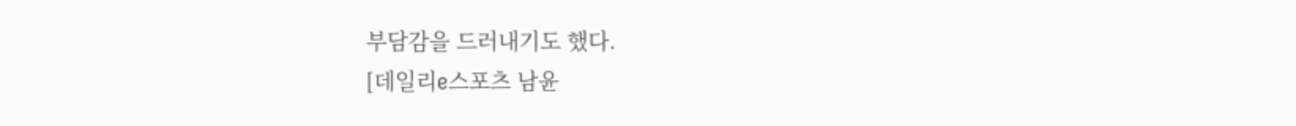부담감을 드러내기도 했다.
[데일리e스포츠 남윤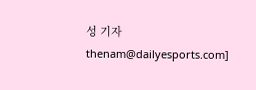성 기자 thenam@dailyesports.com]